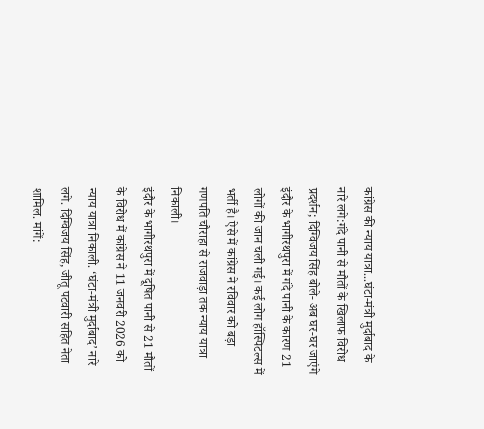कांग्रेस की न्याय यात्रा...घंटा-मंत्री मुर्दाबाद के नारे लगे:गंदे पानी से मौतों के खिलाफ विरोध प्रदर्शन; दिग्विजय सिंह बोले- अब घर-घर जाएंगे
इंदौर के भागीरथपुरा में गंदे पानी के कारण 21 लोगों की जान चली गई। कई लोग हॉस्पिटल्स में भर्ती है। ऐसे में कांग्रेस ने रविवार को बड़ा गणपति चौराहा से राजवाड़ा तक न्याय यात्रा निकाली।
इंदौर के भागीरथपुरा में दूषित पानी से 21 मौतों के विरोध में कांग्रेस ने 11 जनवरी 2026 को न्याय यात्रा निकाली. ‘घंटा-मंत्री मुर्दाबाद’ नारे लगे. दिग्विजय सिंह, जीतू पटवारी सहित नेता शामिल. मांगें: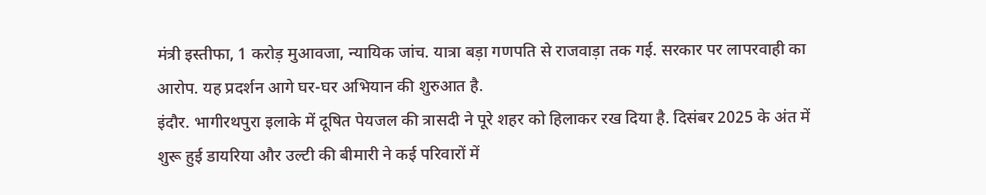मंत्री इस्तीफा, 1 करोड़ मुआवजा, न्यायिक जांच. यात्रा बड़ा गणपति से राजवाड़ा तक गई. सरकार पर लापरवाही का आरोप. यह प्रदर्शन आगे घर-घर अभियान की शुरुआत है.
इंदौर. भागीरथपुरा इलाके में दूषित पेयजल की त्रासदी ने पूरे शहर को हिलाकर रख दिया है. दिसंबर 2025 के अंत में शुरू हुई डायरिया और उल्टी की बीमारी ने कई परिवारों में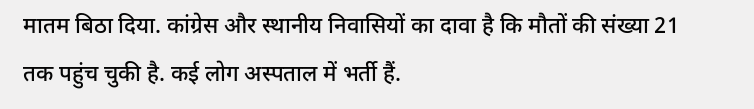मातम बिठा दिया. कांग्रेस और स्थानीय निवासियों का दावा है कि मौतों की संख्या 21 तक पहुंच चुकी है. कई लोग अस्पताल में भर्ती हैं.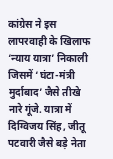कांग्रेस ने इस लापरवाही के खिलाफ ‘न्याय यात्रा’ निकाली जिसमें ‘घंटा-मंत्री मुर्दाबाद’ जैसे तीखे नारे गूंजे. यात्रा में दिग्विजय सिंह, जीतू पटवारी जैसे बड़े नेता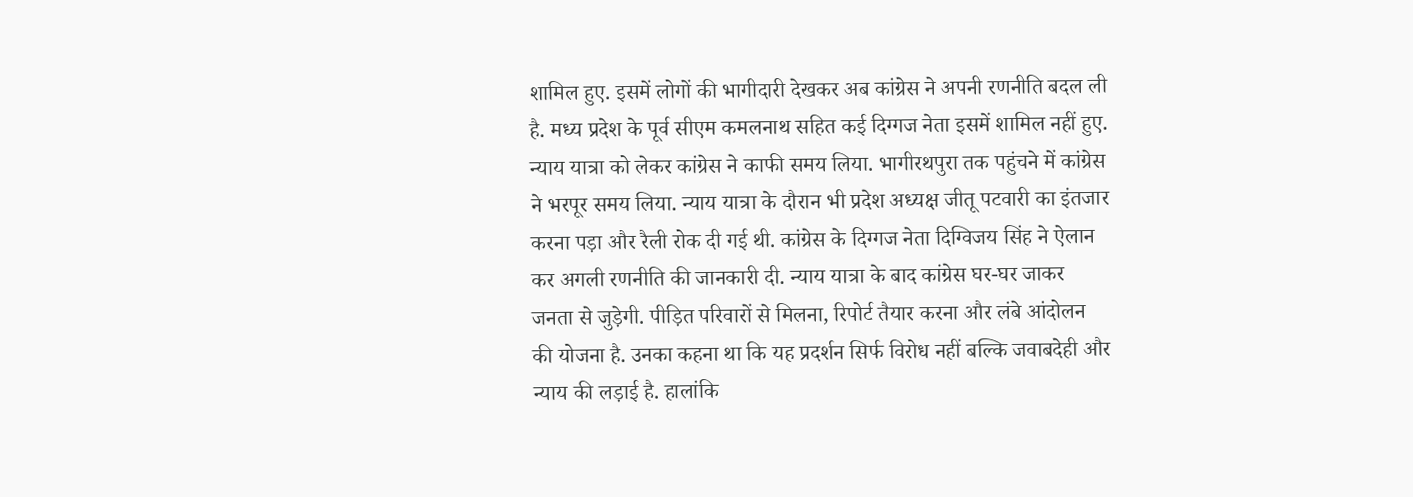शामिल हुए. इसमें लोगों की भागीदारी देखकर अब कांग्रेस ने अपनी रणनीति बदल ली है. मध्य प्रदेश के पूर्व सीएम कमलनाथ सहित कई दिग्गज नेता इसमें शामिल नहीं हुए.
न्याय यात्रा को लेकर कांग्रेस ने काफी समय लिया. भागीरथपुरा तक पहुंचने में कांग्रेस ने भरपूर समय लिया. न्याय यात्रा के दौरान भी प्रदेश अध्यक्ष जीतू पटवारी का इंतजार करना पड़ा और रैली रोक दी गई थी. कांग्रेस के दिग्गज नेता दिग्विजय सिंह ने ऐलान कर अगली रणनीति की जानकारी दी. न्याय यात्रा के बाद कांग्रेस घर-घर जाकर जनता से जुड़ेगी. पीड़ित परिवारों से मिलना, रिपोर्ट तैयार करना और लंबे आंदोलन की योजना है. उनका कहना था कि यह प्रदर्शन सिर्फ विरोध नहीं बल्कि जवाबदेही और न्याय की लड़ाई है. हालांकि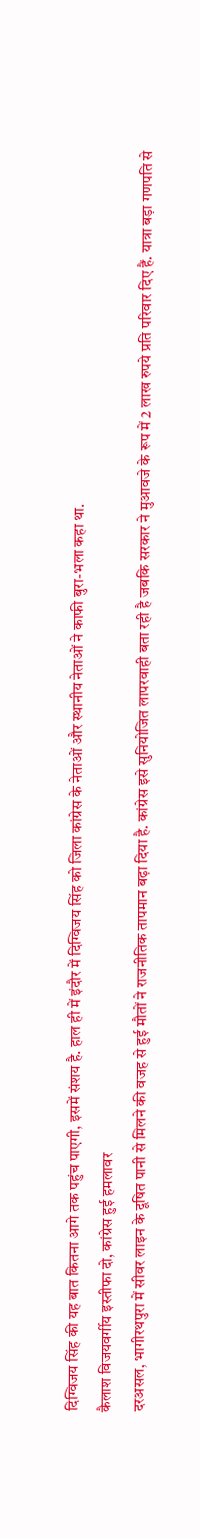दिग्विजय सिंह की यह बात कितना आगे तक पहुंच पाएगी, इसमें संशय है. हाल ही में इंदौर में दिग्विजय सिंह को जिला कांग्रेस के नेताओं और स्थानीय नेताओं ने काफी बुरा-भला कहा था.
कैलाश विजयवर्गीय इस्तीफा दो, कांग्रेस हुई हमलावर
दरअसल, भागीरथपुरा में सीवर लाइन के दूषित पानी से मिलने की वजह से हुई मौतों ने राजनीतिक तापमान बढ़ा दिया है. कांग्रेस इसे सुनियोजित लापरवाही बता रही है जबकि सरकार ने मुआवजे के रूप में 2 लाख रुपये प्रति परिवार दिए हैं. यात्रा बड़ा गणपति से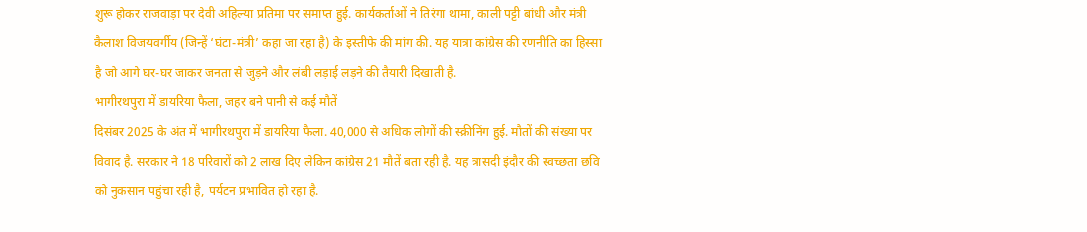शुरू होकर राजवाड़ा पर देवी अहिल्या प्रतिमा पर समाप्त हुई. कार्यकर्ताओं ने तिरंगा थामा, काली पट्टी बांधी और मंत्री कैलाश विजयवर्गीय (जिन्हें ‘घंटा-मंत्री’ कहा जा रहा है) के इस्तीफे की मांग की. यह यात्रा कांग्रेस की रणनीति का हिस्सा है जो आगे घर-घर जाकर जनता से जुड़ने और लंबी लड़ाई लड़ने की तैयारी दिखाती है.
भागीरथपुरा में डायरिया फैला, जहर बने पानी से कई मौतें
दिसंबर 2025 के अंत में भागीरथपुरा में डायरिया फैला. 40,000 से अधिक लोगों की स्क्रीनिंग हुई. मौतों की संख्या पर विवाद है. सरकार ने 18 परिवारों को 2 लाख दिए लेकिन कांग्रेस 21 मौतें बता रही है. यह त्रासदी इंदौर की स्वच्छता छवि को नुकसान पहुंचा रही है, पर्यटन प्रभावित हो रहा है.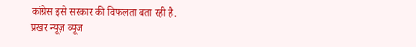कांग्रेस इसे सरकार की विफलता बता रही है.
प्रखर न्यूज़ व्यूज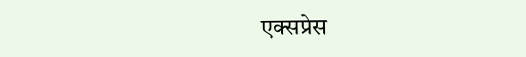एक्सप्रेस